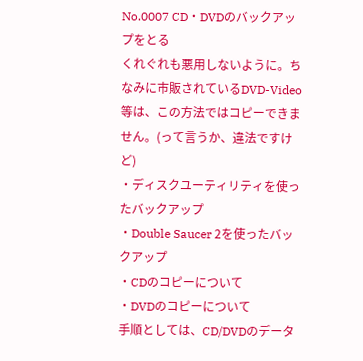No.0007 CD・DVDのバックアップをとる
くれぐれも悪用しないように。ちなみに市販されているDVD-Video等は、この方法ではコピーできません。(って言うか、違法ですけど)
・ディスクユーティリティを使ったバックアップ
・Double Saucer 2を使ったバックアップ
・CDのコピーについて
・DVDのコピーについて
手順としては、CD/DVDのデータ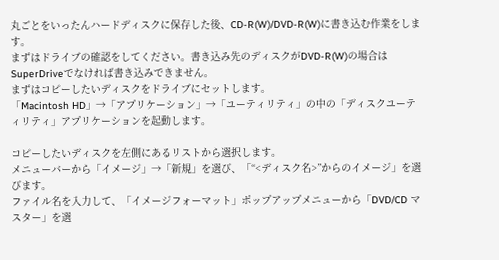丸ごとをいったんハードディスクに保存した後、CD-R(W)/DVD-R(W)に書き込む作業をします。
まずはドライブの確認をしてください。書き込み先のディスクがDVD-R(W)の場合はSuperDriveでなければ書き込みできません。
まずはコピーしたいディスクをドライブにセットします。
「Macintosh HD」→「アプリケーション」→「ユーティリティ」の中の「ディスクユーティリティ」アプリケーションを起動します。

コピーしたいディスクを左側にあるリストから選択します。
メニューバーから「イメージ」→「新規」を選び、「“<ディスク名>”からのイメージ」を選びます。
ファイル名を入力して、「イメージフォーマット」ポップアップメニューから「DVD/CD マスター」を選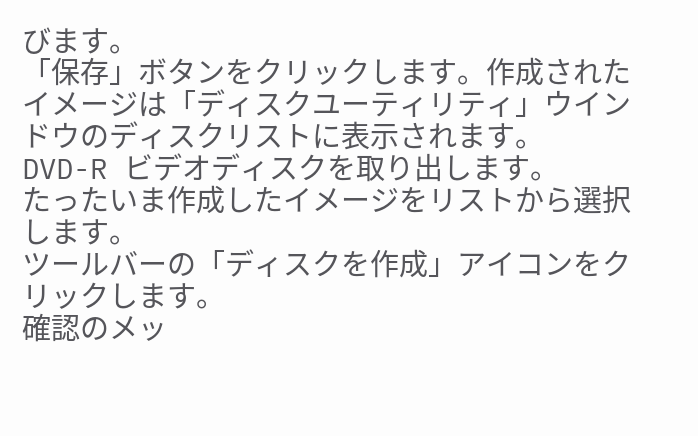びます。
「保存」ボタンをクリックします。作成されたイメージは「ディスクユーティリティ」ウインドウのディスクリストに表示されます。
DVD-R ビデオディスクを取り出します。
たったいま作成したイメージをリストから選択します。
ツールバーの「ディスクを作成」アイコンをクリックします。
確認のメッ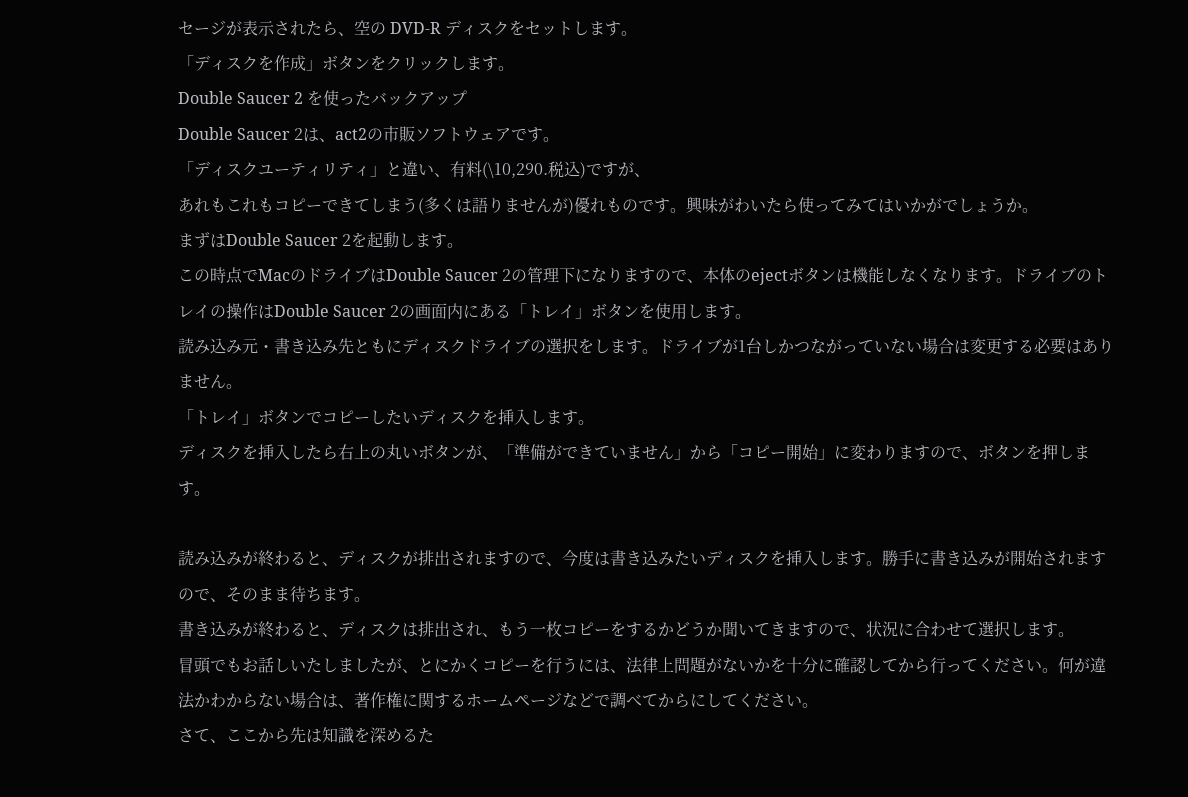セージが表示されたら、空の DVD-R ディスクをセットします。
「ディスクを作成」ボタンをクリックします。
Double Saucer 2 を使ったバックアップ
Double Saucer 2は、act2の市販ソフトウェアです。
「ディスクユーティリティ」と違い、有料(\10,290.税込)ですが、
あれもこれもコピーできてしまう(多くは語りませんが)優れものです。興味がわいたら使ってみてはいかがでしょうか。
まずはDouble Saucer 2を起動します。
この時点でMacのドライブはDouble Saucer 2の管理下になりますので、本体のejectボタンは機能しなくなります。ドライブのトレイの操作はDouble Saucer 2の画面内にある「トレイ」ボタンを使用します。
読み込み元・書き込み先ともにディスクドライブの選択をします。ドライブが1台しかつながっていない場合は変更する必要はありません。
「トレイ」ボタンでコピーしたいディスクを挿入します。
ディスクを挿入したら右上の丸いボタンが、「準備ができていません」から「コピー開始」に変わりますので、ボタンを押します。

読み込みが終わると、ディスクが排出されますので、今度は書き込みたいディスクを挿入します。勝手に書き込みが開始されますので、そのまま待ちます。
書き込みが終わると、ディスクは排出され、もう一枚コピーをするかどうか聞いてきますので、状況に合わせて選択します。
冒頭でもお話しいたしましたが、とにかくコピーを行うには、法律上問題がないかを十分に確認してから行ってください。何が違法かわからない場合は、著作権に関するホームページなどで調べてからにしてください。
さて、ここから先は知識を深めるた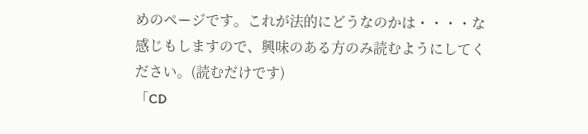めのページです。これが法的にどうなのかは・・・・な感じもしますので、興味のある方のみ読むようにしてください。(読むだけです)
「CD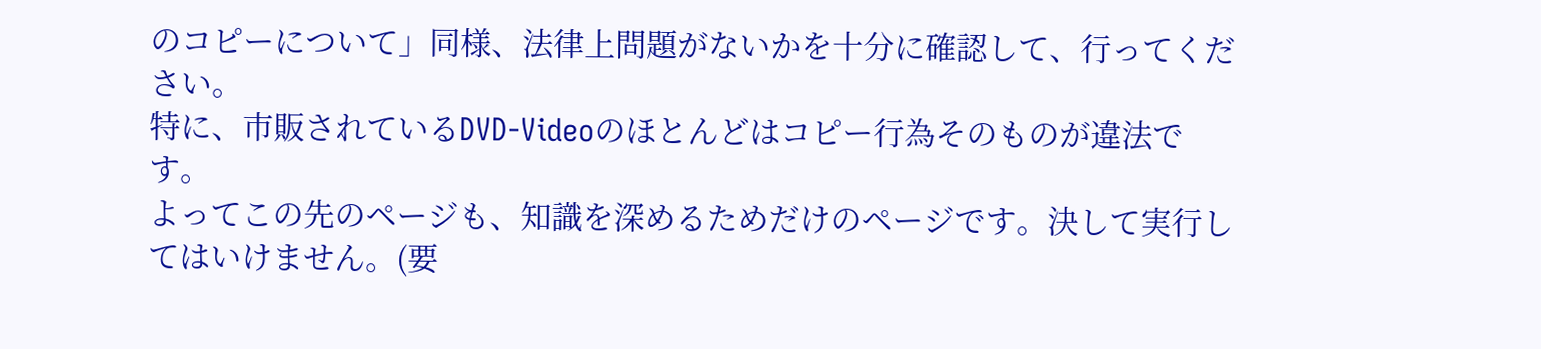のコピーについて」同様、法律上問題がないかを十分に確認して、行ってください。
特に、市販されているDVD-Videoのほとんどはコピー行為そのものが違法です。
よってこの先のページも、知識を深めるためだけのページです。決して実行してはいけません。(要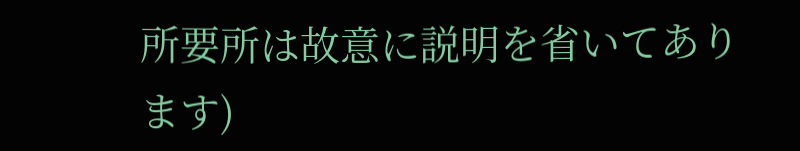所要所は故意に説明を省いてあります)